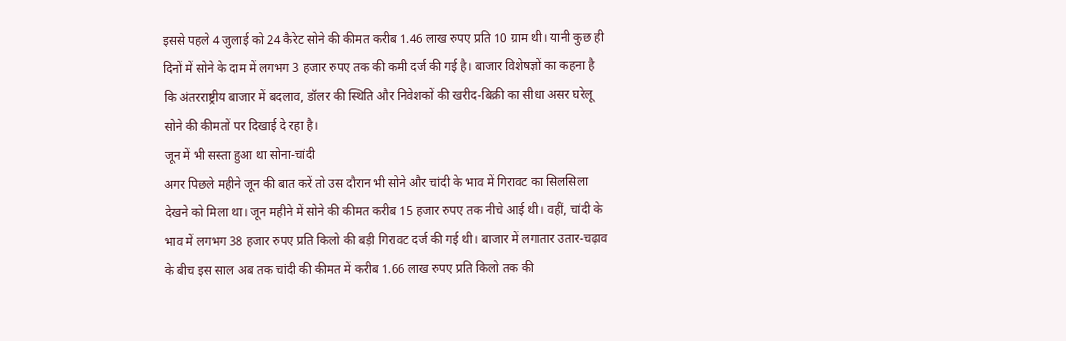इससे पहले 4 जुलाई को 24 कैरेट सोने की कीमत करीब 1.46 लाख रुपए प्रति 10 ग्राम थी। यानी कुछ ही दिनों में सोने के दाम में लगभग 3 हजार रुपए तक की कमी दर्ज की गई है। बाजार विशेषज्ञों का कहना है कि अंतरराष्ट्रीय बाजार में बदलाव, डॉलर की स्थिति और निवेशकों की खरीद-बिक्री का सीधा असर घरेलू सोने की कीमतों पर दिखाई दे रहा है।
जून में भी सस्ता हुआ था सोना-चांदी
अगर पिछले महीने जून की बात करें तो उस दौरान भी सोने और चांदी के भाव में गिरावट का सिलसिला देखने को मिला था। जून महीने में सोने की कीमत करीब 15 हजार रुपए तक नीचे आई थी। वहीं, चांदी के भाव में लगभग 38 हजार रुपए प्रति किलो की बड़ी गिरावट दर्ज की गई थी। बाजार में लगातार उतार-चढ़ाव के बीच इस साल अब तक चांदी की कीमत में करीब 1.66 लाख रुपए प्रति किलो तक की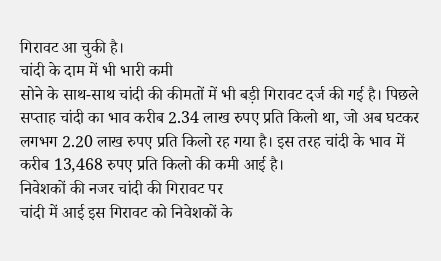गिरावट आ चुकी है।
चांदी के दाम में भी भारी कमी
सोने के साथ-साथ चांदी की कीमतों में भी बड़ी गिरावट दर्ज की गई है। पिछले सप्ताह चांदी का भाव करीब 2.34 लाख रुपए प्रति किलो था, जो अब घटकर लगभग 2.20 लाख रुपए प्रति किलो रह गया है। इस तरह चांदी के भाव में करीब 13,468 रुपए प्रति किलो की कमी आई है।
निवेशकों की नजर चांदी की गिरावट पर
चांदी में आई इस गिरावट को निवेशकों के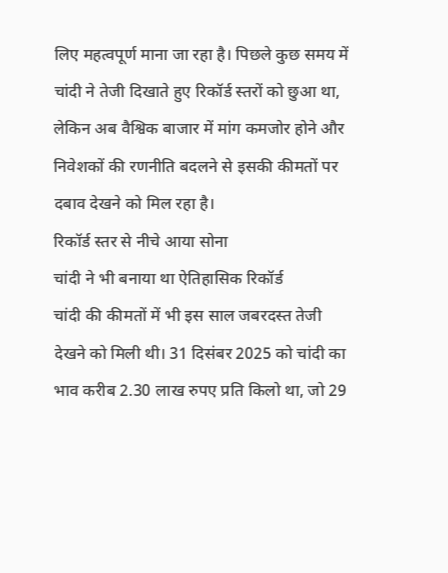लिए महत्वपूर्ण माना जा रहा है। पिछले कुछ समय में चांदी ने तेजी दिखाते हुए रिकॉर्ड स्तरों को छुआ था, लेकिन अब वैश्विक बाजार में मांग कमजोर होने और निवेशकों की रणनीति बदलने से इसकी कीमतों पर दबाव देखने को मिल रहा है।
रिकॉर्ड स्तर से नीचे आया सोना
चांदी ने भी बनाया था ऐतिहासिक रिकॉर्ड
चांदी की कीमतों में भी इस साल जबरदस्त तेजी देखने को मिली थी। 31 दिसंबर 2025 को चांदी का भाव करीब 2.30 लाख रुपए प्रति किलो था, जो 29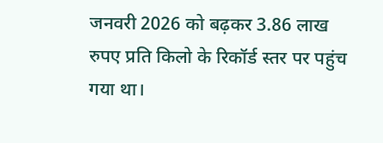जनवरी 2026 को बढ़कर 3.86 लाख रुपए प्रति किलो के रिकॉर्ड स्तर पर पहुंच गया था।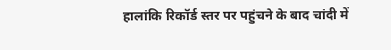हालांकि रिकॉर्ड स्तर पर पहुंचने के बाद चांदी में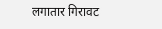लगातार गिरावट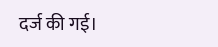दर्ज की गई।